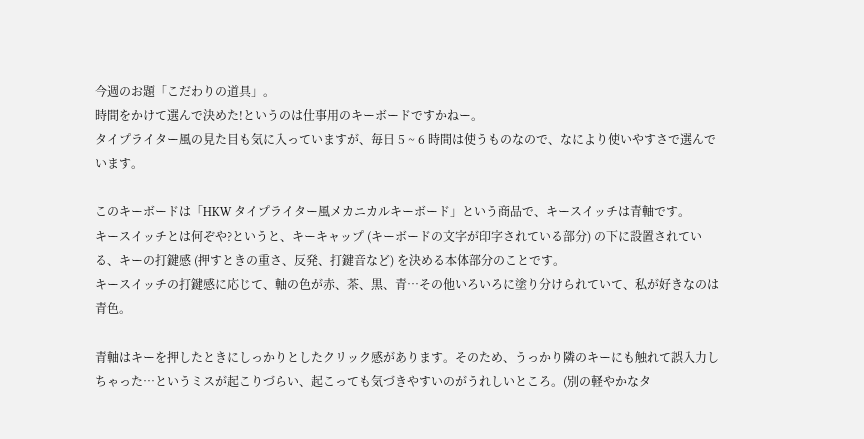今週のお題「こだわりの道具」。
時間をかけて選んで決めた!というのは仕事用のキーボードですかねー。
タイプライター風の見た目も気に入っていますが、毎日 5 ~ 6 時間は使うものなので、なにより使いやすさで選んでいます。

このキーボードは「HKW タイプライター風メカニカルキーボード」という商品で、キースイッチは青軸です。
キースイッチとは何ぞや?というと、キーキャップ (キーボードの文字が印字されている部分) の下に設置されている、キーの打鍵感 (押すときの重さ、反発、打鍵音など) を決める本体部分のことです。
キースイッチの打鍵感に応じて、軸の色が赤、茶、黒、青…その他いろいろに塗り分けられていて、私が好きなのは青色。

青軸はキーを押したときにしっかりとしたクリック感があります。そのため、うっかり隣のキーにも触れて誤入力しちゃった…というミスが起こりづらい、起こっても気づきやすいのがうれしいところ。(別の軽やかなタ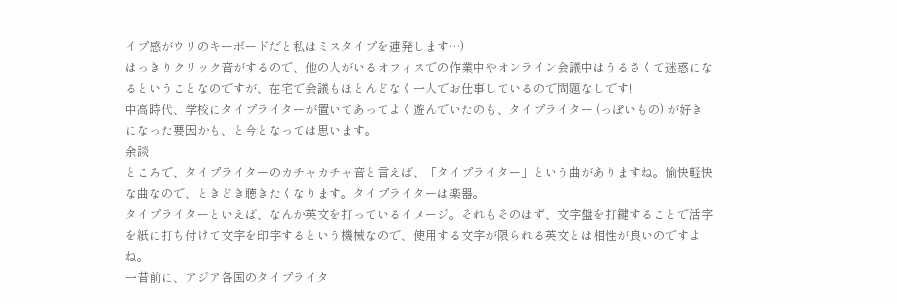イプ感がウリのキーボードだと私はミスタイプを連発します…)
はっきりクリック音がするので、他の人がいるオフィスでの作業中やオンライン会議中はうるさくて迷惑になるということなのですが、在宅で会議もほとんどなく一人でお仕事しているので問題なしです!
中高時代、学校にタイプライターが置いてあってよく遊んでいたのも、タイプライター (っぽいもの) が好きになった要因かも、と今となっては思います。
余談
ところで、タイプライターのカチャカチャ音と言えば、「タイプライター」という曲がありますね。愉快軽快な曲なので、ときどき聴きたくなります。タイプライターは楽器。
タイプライターといえば、なんか英文を打っているイメージ。それもそのはず、文字盤を打鍵することで活字を紙に打ち付けて文字を印字するという機械なので、使用する文字が限られる英文とは相性が良いのですよね。
一昔前に、アジア各国のタイプライタ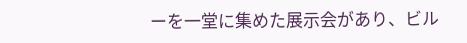ーを一堂に集めた展示会があり、ビル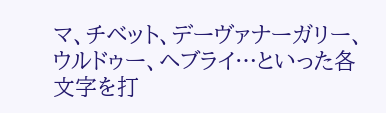マ、チベット、デーヴァナーガリー、ウルドゥー、ヘブライ…といった各文字を打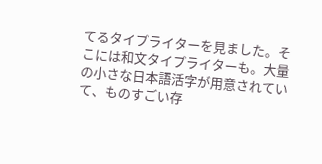てるタイプライターを見ました。そこには和文タイプライターも。大量の小さな日本語活字が用意されていて、ものすごい存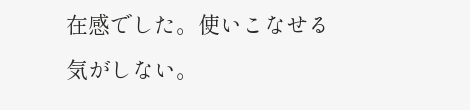在感でした。使いこなせる気がしない。